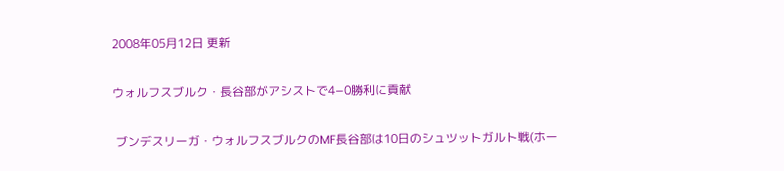2008年05月12日 更新

ウォルフスブルク・長谷部がアシストで4−0勝利に貢献

 ブンデスリーガ・ウォルフスブルクのMF長谷部は10日のシュツットガルト戦(ホー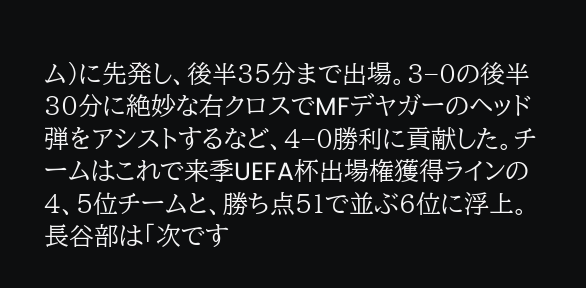ム)に先発し、後半35分まで出場。3−0の後半30分に絶妙な右クロスでMFデヤガーのヘッド弾をアシストするなど、4−0勝利に貢献した。チームはこれで来季UEFA杯出場権獲得ラインの4、5位チームと、勝ち点51で並ぶ6位に浮上。長谷部は「次です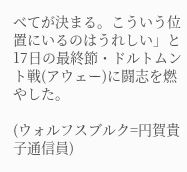べてが決まる。こういう位置にいるのはうれしい」と17日の最終節・ドルトムント戦(アウェー)に闘志を燃やした。

(ウォルフスブルク=円賀貴子通信員)